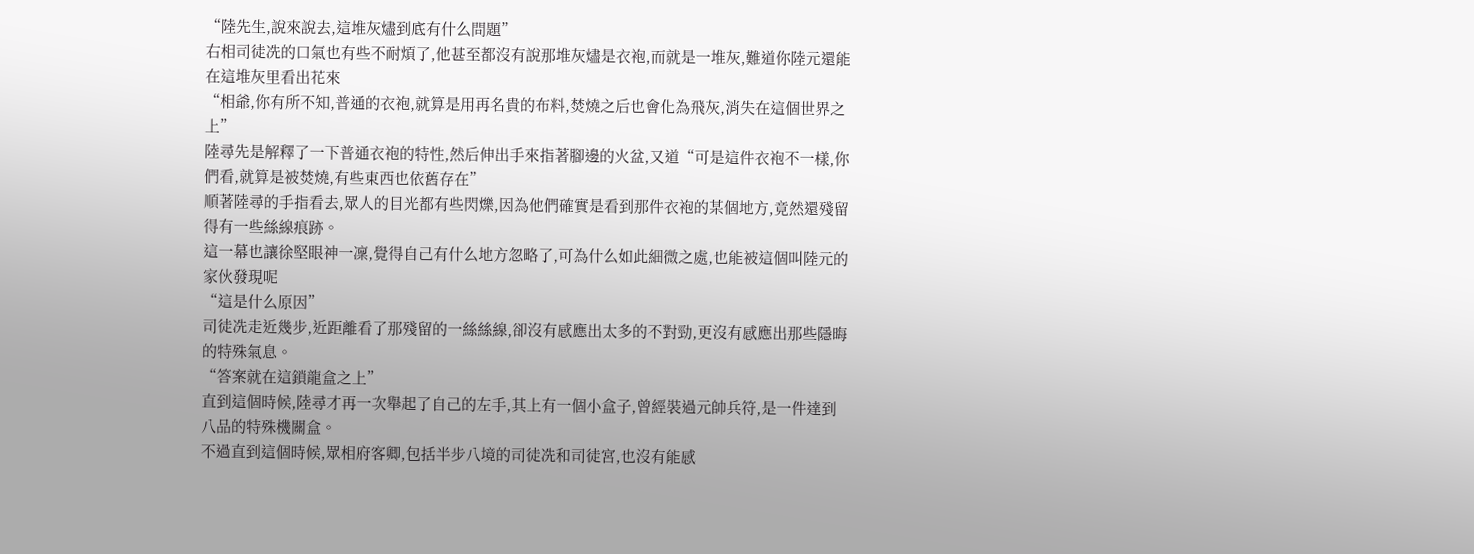“陸先生,說來說去,這堆灰燼到底有什么問題”
右相司徒冼的口氣也有些不耐煩了,他甚至都沒有說那堆灰燼是衣袍,而就是一堆灰,難道你陸元還能在這堆灰里看出花來
“相爺,你有所不知,普通的衣袍,就算是用再名貴的布料,焚燒之后也會化為飛灰,消失在這個世界之上”
陸尋先是解釋了一下普通衣袍的特性,然后伸出手來指著腳邊的火盆,又道“可是這件衣袍不一樣,你們看,就算是被焚燒,有些東西也依舊存在”
順著陸尋的手指看去,眾人的目光都有些閃爍,因為他們確實是看到那件衣袍的某個地方,竟然還殘留得有一些絲線痕跡。
這一幕也讓徐堅眼神一凜,覺得自己有什么地方忽略了,可為什么如此細微之處,也能被這個叫陸元的家伙發現呢
“這是什么原因”
司徒冼走近幾步,近距離看了那殘留的一絲絲線,卻沒有感應出太多的不對勁,更沒有感應出那些隱晦的特殊氣息。
“答案就在這鎖龍盒之上”
直到這個時候,陸尋才再一次舉起了自己的左手,其上有一個小盒子,曾經裝過元帥兵符,是一件達到八品的特殊機關盒。
不過直到這個時候,眾相府客卿,包括半步八境的司徒冼和司徒宮,也沒有能感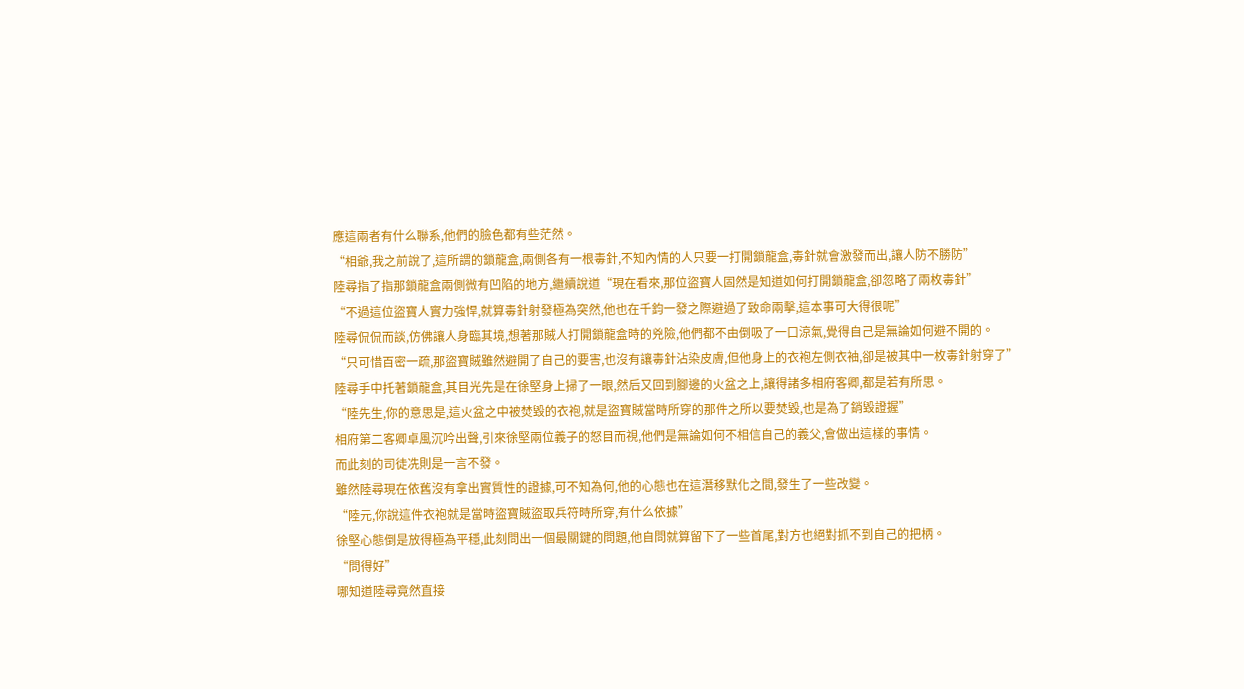應這兩者有什么聯系,他們的臉色都有些茫然。
“相爺,我之前說了,這所謂的鎖龍盒,兩側各有一根毒針,不知內情的人只要一打開鎖龍盒,毒針就會激發而出,讓人防不勝防”
陸尋指了指那鎖龍盒兩側微有凹陷的地方,繼續說道“現在看來,那位盜寶人固然是知道如何打開鎖龍盒,卻忽略了兩枚毒針”
“不過這位盜寶人實力強悍,就算毒針射發極為突然,他也在千鈞一發之際避過了致命兩擊,這本事可大得很呢”
陸尋侃侃而談,仿佛讓人身臨其境,想著那賊人打開鎖龍盒時的兇險,他們都不由倒吸了一口涼氣,覺得自己是無論如何避不開的。
“只可惜百密一疏,那盜寶賊雖然避開了自己的要害,也沒有讓毒針沾染皮膚,但他身上的衣袍左側衣袖,卻是被其中一枚毒針射穿了”
陸尋手中托著鎖龍盒,其目光先是在徐堅身上掃了一眼,然后又回到腳邊的火盆之上,讓得諸多相府客卿,都是若有所思。
“陸先生,你的意思是,這火盆之中被焚毀的衣袍,就是盜寶賊當時所穿的那件之所以要焚毀,也是為了銷毀證握”
相府第二客卿卓風沉吟出聲,引來徐堅兩位義子的怒目而視,他們是無論如何不相信自己的義父,會做出這樣的事情。
而此刻的司徒冼則是一言不發。
雖然陸尋現在依舊沒有拿出實質性的證據,可不知為何,他的心態也在這潛移默化之間,發生了一些改變。
“陸元,你說這件衣袍就是當時盜寶賊盜取兵符時所穿,有什么依據”
徐堅心態倒是放得極為平穩,此刻問出一個最關鍵的問題,他自問就算留下了一些首尾,對方也絕對抓不到自己的把柄。
“問得好”
哪知道陸尋竟然直接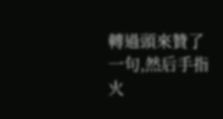轉過頭來贊了一句,然后手指火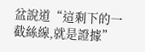盆說道“這剩下的一截絲線,就是證據”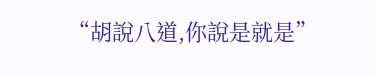“胡說八道,你說是就是”